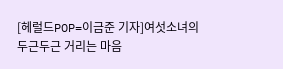[헤럴드POP=이금준 기자]여섯소녀의 두근두근 거리는 마음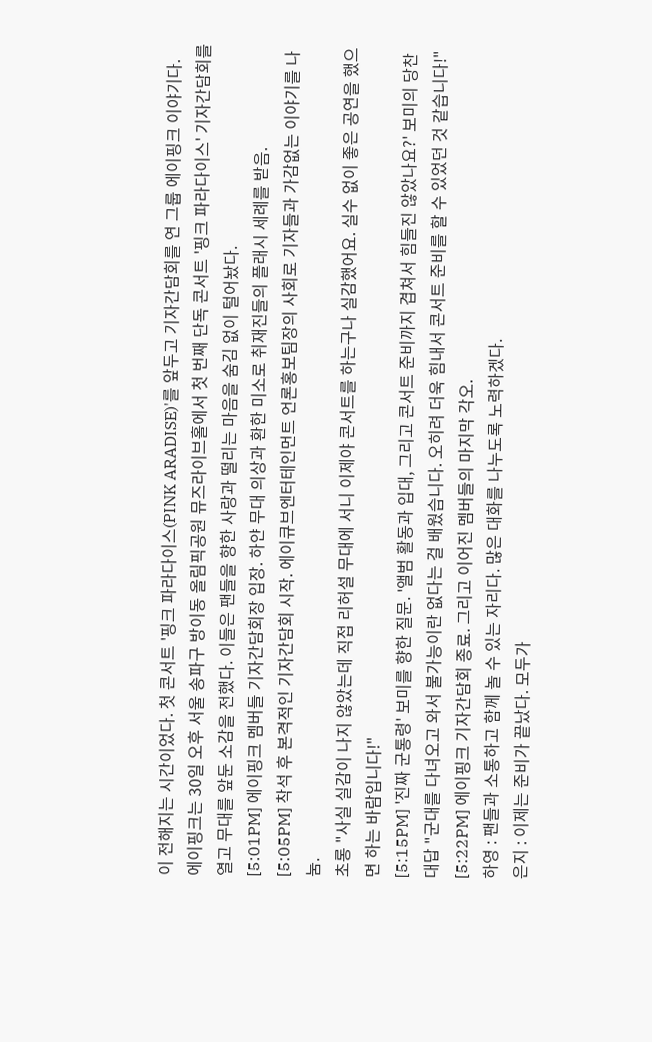이 전해지는 시간이었다. 첫 콘서트 '핑크 파라다이스(PINK ARADISE)'를 앞두고 기자간담회를 연 그룹 에이핑크 이야기다.
에이핑크는 30일 오후 서울 송파구 방이동 올림픽공원 뮤즈라이브홀에서 첫 번째 단독 콘서트 '핑크 파라다이스' 기자간담회를 열고 무대를 앞둔 소감을 전했다. 이들은 팬들을 향한 사랑과 떨리는 마음을 숨김 없이 털어놨다.
[5:01PM] 에이핑크 멤버들 기자간담회장 입장. 하얀 무대 의상과 환한 미소로 취재진들의 플래시 세례를 받음.
[5:05PM] 착석 후 본격적인 기자간담회 시작. 에이큐브엔터테인먼트 언론홍보팀장의 사회로 기자들과 가감없는 이야기를 나눔.
초롱 "사실 실감이 나지 않았는데 직접 리허설 무대에 서니 이제야 콘서트를 하는구나 실감했어요. 실수 없이 좋은 공연을 했으면 하는 바람입니다!"
[5:15PM] '진짜 군통령' 보미를 향한 질문. '앨범 활동과 입대, 그리고 콘서트 준비까지 겹쳐서 힘들진 않았나요?' 보미의 당찬 대답 "군대를 다녀오고 와서 불가능이란 없다는 걸 배웠습니다. 오히려 더욱 힘내서 콘서트 준비를 할 수 있었던 것 같습니다!"
[5:22PM] 에이핑크 기자간담회 종료. 그리고 이어진 멤버들의 마지막 각오.
하영 : 팬들과 소통하고 함께 놀 수 있는 자리다. 많은 대화를 나누도록 노력하겠다.
은지 : 이제는 준비가 끝났다. 모두가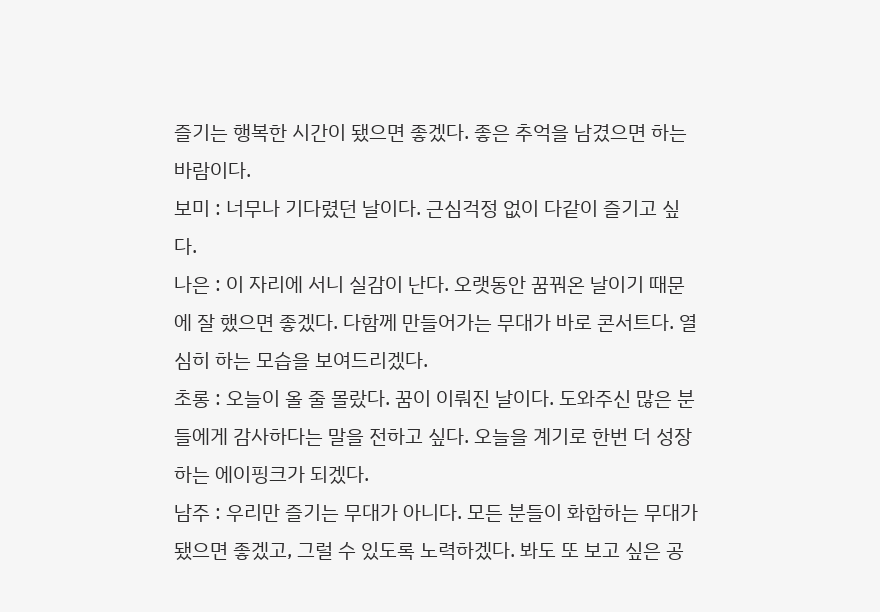즐기는 행복한 시간이 됐으면 좋겠다. 좋은 추억을 남겼으면 하는 바람이다.
보미 : 너무나 기다렸던 날이다. 근심걱정 없이 다같이 즐기고 싶다.
나은 : 이 자리에 서니 실감이 난다. 오랫동안 꿈꿔온 날이기 때문에 잘 했으면 좋겠다. 다함께 만들어가는 무대가 바로 콘서트다. 열심히 하는 모습을 보여드리겠다.
초롱 : 오늘이 올 줄 몰랐다. 꿈이 이뤄진 날이다. 도와주신 많은 분들에게 감사하다는 말을 전하고 싶다. 오늘을 계기로 한번 더 성장하는 에이핑크가 되겠다.
남주 : 우리만 즐기는 무대가 아니다. 모든 분들이 화합하는 무대가 됐으면 좋겠고, 그럴 수 있도록 노력하겠다. 봐도 또 보고 싶은 공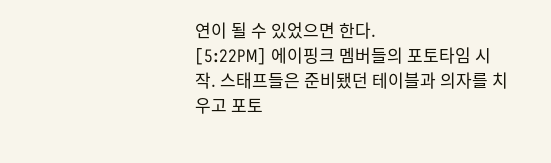연이 될 수 있었으면 한다.
[5:22PM] 에이핑크 멤버들의 포토타임 시작. 스태프들은 준비됐던 테이블과 의자를 치우고 포토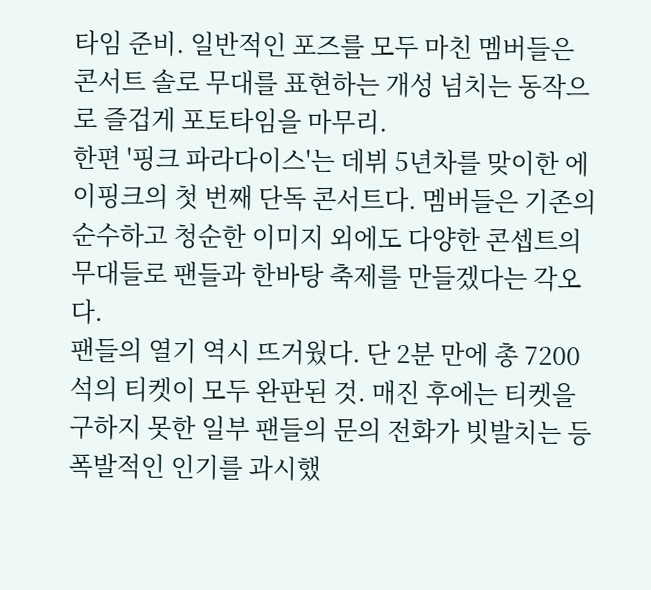타임 준비. 일반적인 포즈를 모두 마친 멤버들은 콘서트 솔로 무대를 표현하는 개성 넘치는 동작으로 즐겁게 포토타임을 마무리.
한편 '핑크 파라다이스'는 데뷔 5년차를 맞이한 에이핑크의 첫 번째 단독 콘서트다. 멤버들은 기존의 순수하고 청순한 이미지 외에도 다양한 콘셉트의 무대들로 팬들과 한바탕 축제를 만들겠다는 각오다.
팬들의 열기 역시 뜨거웠다. 단 2분 만에 총 7200석의 티켓이 모두 완판된 것. 매진 후에는 티켓을 구하지 못한 일부 팬들의 문의 전화가 빗발치는 등 폭발적인 인기를 과시했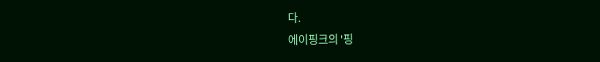다.
에이핑크의 '핑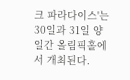크 파라다이스'는 30일과 31일 양일간 올림픽홀에서 개최된다.